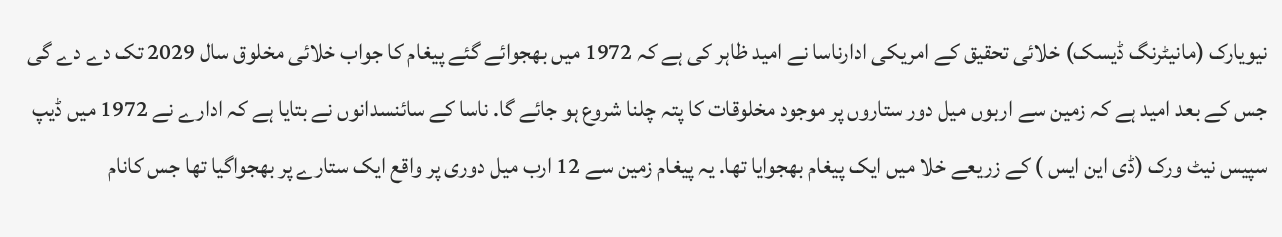نیویارک (مانیٹرنگ ڈیسک) خلائی تحقیق کے امریکی ادارناسا نے امید ظاہر کی ہے کہ 1972 میں بھجوائے گئے پیغام کا جواب خلائی مخلوق سال 2029 تک دے دے گی جس کے بعد امید ہے کہ زمین سے اربوں میل دور ستاروں پر موجود مخلوقات کا پتہ چلنا شروع ہو جائے گا. ناسا کے سائنسدانوں نے بتایا ہے کہ ادارے نے 1972 میں ڈیپ سپیس نیٹ ورک (ڈی این ایس ) کے زریعے خلا میں ایک پیغام بھجوایا تھا. یہ پیغام زمین سے 12 ارب میل دوری پر واقع ایک ستارے پر بھجواگیا تھا جس کانام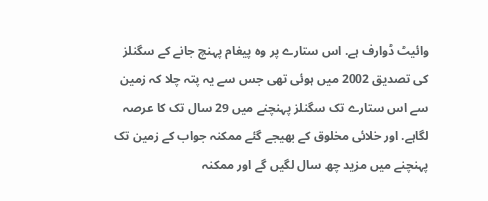وائیٹ ڈوارف ہے. اس ستارے پر وہ پیغام پہنچ جانے کے سگنلز کی تصدیق 2002 میں ہوئی تھی جس سے یہ پتہ چلا کہ زمین سے اس ستارے تک سگنلز پہنچنے میں 29 سال تک کا عرصہ لگاہے. اور خلائی مخلوق کے بھیجے گئے ممکنہ جواب کے زمین تک پہنچنے میں مزید چھ سال لگیں گے اور ممکنہ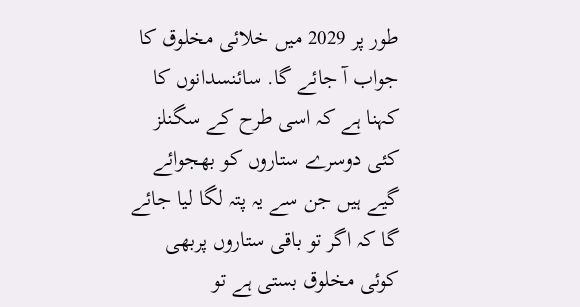طور پر 2029 میں خلائی مخلوق کا جواب آ جائے گا. سائنسدانوں کا کہنا ہے کہ اسی طرح کے سگنلز کئی دوسرے ستاروں کو بھجوائے گیے ہیں جن سے یہ پتہ لگا لیا جائے گا کہ اگر تو باقی ستاروں پربھی کوئی مخلوق بستی ہے تو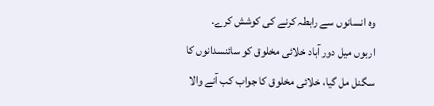وہ انسانوں سے رابطہ کرنے کی کوشش کرے.
اربوں میل دور آباد خلائی مخلوق کو سائنسدانوں کا سگنل مل گیا، خلائی مخلوق کا جواب کب آنے والا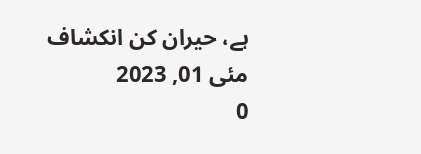ہے، حیران کن انکشاف
مئی 01, 2023
0